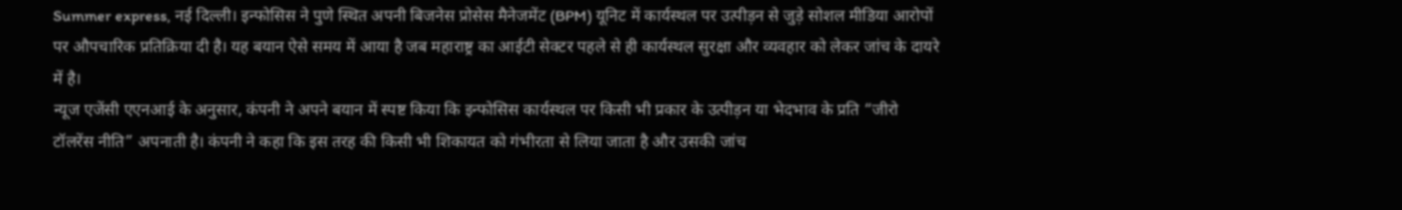Summer express, नई दिल्ली। इन्फोसिस ने पुणे स्थित अपनी बिजनेस प्रोसेस मैनेजमेंट (BPM) यूनिट में कार्यस्थल पर उत्पीड़न से जुड़े सोशल मीडिया आरोपों पर औपचारिक प्रतिक्रिया दी है। यह बयान ऐसे समय में आया है जब महाराष्ट्र का आईटी सेक्टर पहले से ही कार्यस्थल सुरक्षा और व्यवहार को लेकर जांच के दायरे में है।
न्यूज एजेंसी एएनआई के अनुसार, कंपनी ने अपने बयान में स्पष्ट किया कि इन्फोसिस कार्यस्थल पर किसी भी प्रकार के उत्पीड़न या भेदभाव के प्रति “जीरो टॉलरेंस नीति” अपनाती है। कंपनी ने कहा कि इस तरह की किसी भी शिकायत को गंभीरता से लिया जाता है और उसकी जांच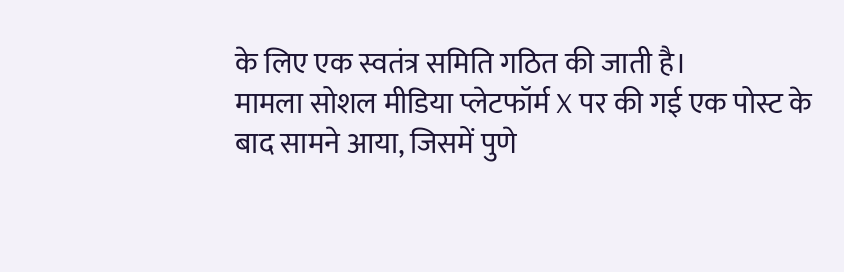के लिए एक स्वतंत्र समिति गठित की जाती है।
मामला सोशल मीडिया प्लेटफॉर्म X पर की गई एक पोस्ट के बाद सामने आया, जिसमें पुणे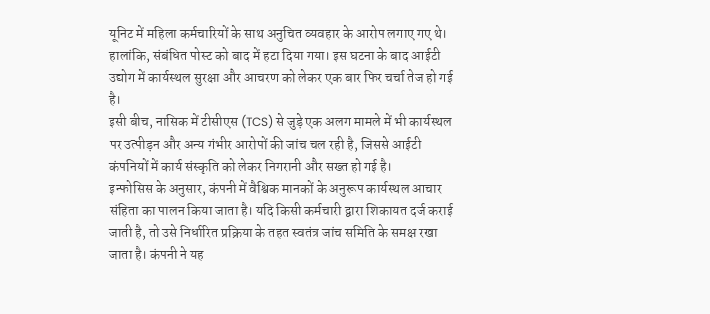यूनिट में महिला कर्मचारियों के साथ अनुचित व्यवहार के आरोप लगाए गए थे। हालांकि, संबंधित पोस्ट को बाद में हटा दिया गया। इस घटना के बाद आईटी उद्योग में कार्यस्थल सुरक्षा और आचरण को लेकर एक बार फिर चर्चा तेज हो गई है।
इसी बीच, नासिक में टीसीएस (TCS) से जुड़े एक अलग मामले में भी कार्यस्थल पर उत्पीड़न और अन्य गंभीर आरोपों की जांच चल रही है, जिससे आईटी कंपनियों में कार्य संस्कृति को लेकर निगरानी और सख्त हो गई है।
इन्फोसिस के अनुसार, कंपनी में वैश्विक मानकों के अनुरूप कार्यस्थल आचार संहिता का पालन किया जाता है। यदि किसी कर्मचारी द्वारा शिकायत दर्ज कराई जाती है, तो उसे निर्धारित प्रक्रिया के तहत स्वतंत्र जांच समिति के समक्ष रखा जाता है। कंपनी ने यह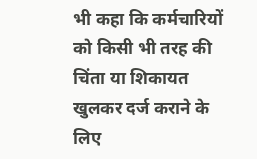भी कहा कि कर्मचारियों को किसी भी तरह की चिंता या शिकायत खुलकर दर्ज कराने के लिए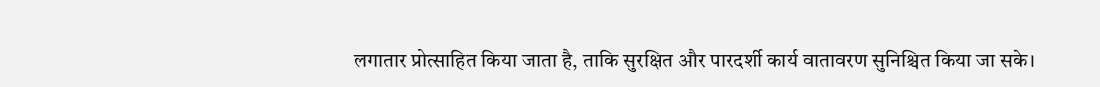लगातार प्रोत्साहित किया जाता है, ताकि सुरक्षित और पारदर्शी कार्य वातावरण सुनिश्चित किया जा सके।